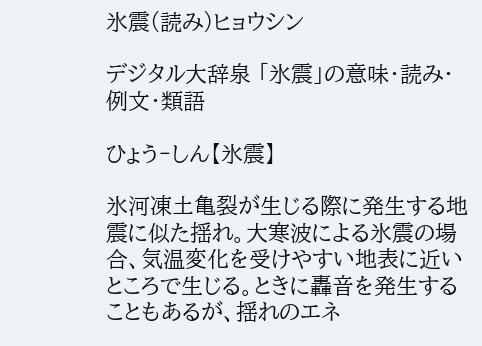氷震(読み)ヒョウシン

デジタル大辞泉 「氷震」の意味・読み・例文・類語

ひょう‐しん【氷震】

氷河凍土亀裂が生じる際に発生する地震に似た揺れ。大寒波による氷震の場合、気温変化を受けやすい地表に近いところで生じる。ときに轟音を発生することもあるが、揺れのエネ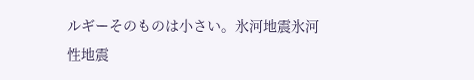ルギーそのものは小さい。氷河地震氷河性地震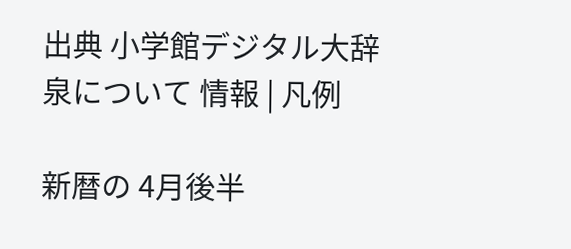出典 小学館デジタル大辞泉について 情報 | 凡例

新暦の 4月後半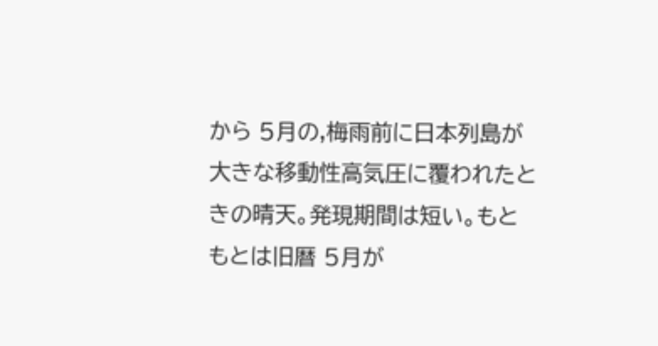から 5月の,梅雨前に日本列島が大きな移動性高気圧に覆われたときの晴天。発現期間は短い。もともとは旧暦 5月が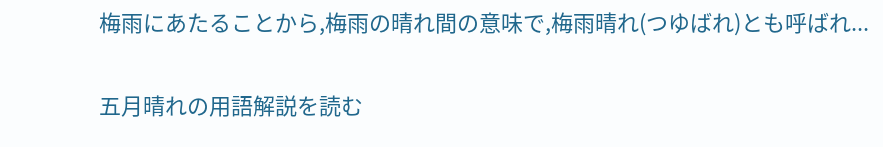梅雨にあたることから,梅雨の晴れ間の意味で,梅雨晴れ(つゆばれ)とも呼ばれ...

五月晴れの用語解説を読む